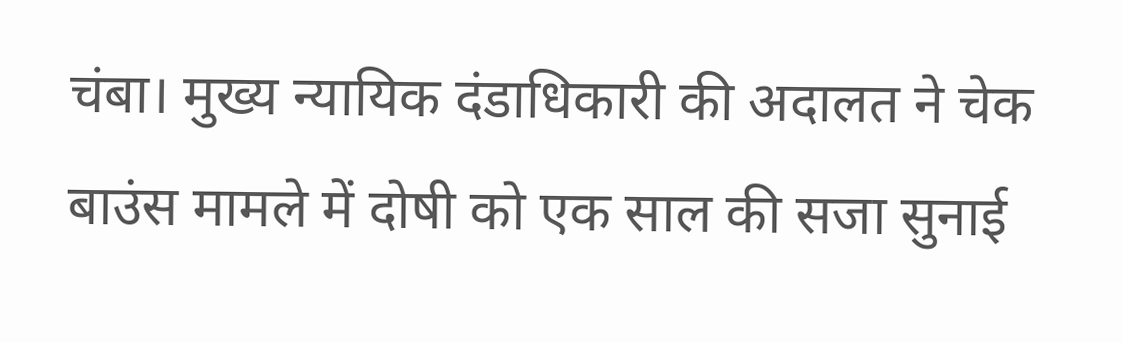चंबा। मुख्य न्यायिक दंडाधिकारी की अदालत ने चेक बाउंस मामले में दोषी को एक साल की सजा सुनाई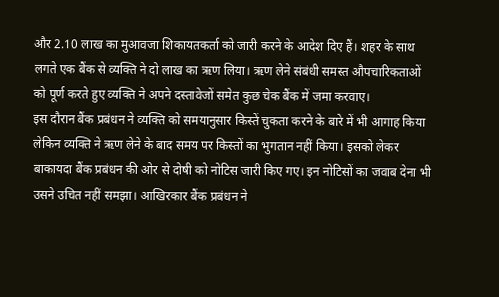और 2.10 लाख का मुआवजा शिकायतकर्ता को जारी करने के आदेश दिए हैं। शहर के साथ लगते एक बैंक से व्यक्ति ने दो लाख का ऋण लिया। ऋण लेने संबंधी समस्त औपचारिकताओं को पूर्ण करते हुए व्यक्ति ने अपने दस्तावेजों समेत कुछ चेक बैंक में जमा करवाए।
इस दौरान बैंक प्रबंधन ने व्यक्ति को समयानुसार किस्तें चुकता करने के बारे में भी आगाह किया लेकिन व्यक्ति ने ऋण लेने के बाद समय पर किस्तों का भुगतान नहीं किया। इसको लेकर बाकायदा बैंक प्रबंधन की ओर से दोषी को नोटिस जारी किए गए। इन नोटिसों का जवाब देना भी उसने उचित नहीं समझा। आखिरकार बैंक प्रबंधन ने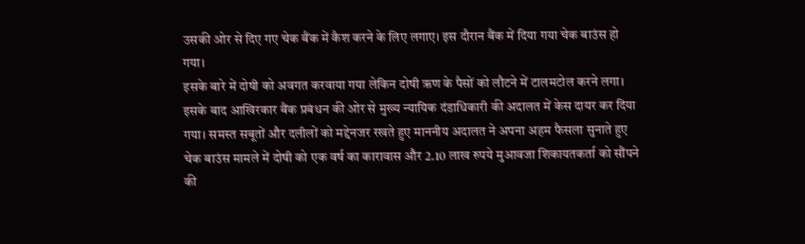उसकी ओर से दिए गए चेक बैंक में कैश करने के लिए लगाए। इस दौरान बैंक में दिया गया चेक बाउंस हो गया।
इसके बारे में दोषी को अवगत करवाया गया लेकिन दोषी ऋण के पैसों को लौटने में टालमटोल करने लगा। इसके बाद आखिरकार बैंक प्रबंधन की ओर से मुख्य न्यायिक दंडाधिकारी की अदालत में केस दायर कर दिया गया। समस्त सबूतों और दलीलों को मद्देनजर रखते हुए माननीय अदालत ने अपना अहम फैसला सुनाते हुए चेक बाउंस मामले में दोषी को एक वर्ष का कारावास और 2.10 लाख रुपये मुआवजा शिकायतकर्ता को सौंपने की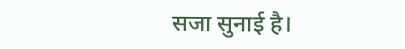सजा सुनाई है।